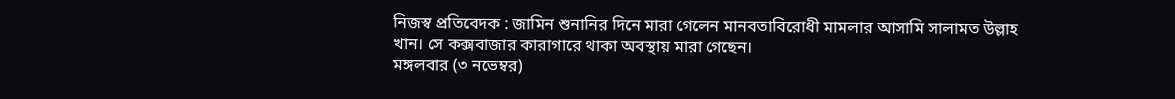নিজস্ব প্রতিবেদক : জামিন শুনানির দিনে মারা গেলেন মানবতাবিরোধী মামলার আসামি সালামত উল্লাহ খান। সে কক্সবাজার কারাগারে থাকা অবস্থায় মারা গেছেন।
মঙ্গলবার (৩ নভেম্বর)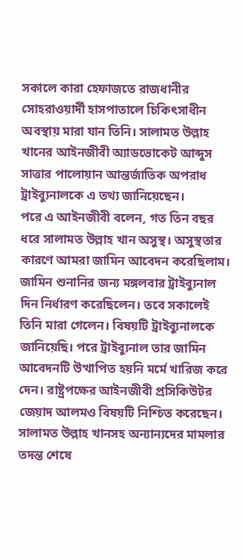সকালে কারা হেফাজতে রাজধানীর সোহরাওয়ার্দী হাসপাতালে চিকিৎসাধীন অবস্থায় মারা যান তিনি। সালামত উল্লাহ খানের আইনজীবী অ্যাডভোকেট আব্দুস সাত্তার পালোয়ান আন্তর্জাতিক অপরাধ ট্রাইব্যুনালকে এ তথ্য জানিয়েছেন।
পরে এ আইনজীবী বলেন, গত তিন বছর ধরে সালামত উল্লাহ খান অসুস্থ। অসুস্থতার কারণে আমরা জামিন আবেদন করেছিলাম। জামিন শুনানির জন্য মঙ্গলবার ট্রাইব্যুনাল দিন নির্ধারণ করেছিলেন। তবে সকালেই তিনি মারা গেলেন। বিষয়টি ট্রাইব্যুনালকে জানিয়েছি। পরে ট্রাইব্যুনাল তার জামিন আবেদনটি উত্থাপিত হয়নি মর্মে খারিজ করে দেন। রাষ্ট্রপক্ষের আইনজীবী প্রসিকিউটর জেয়াদ আলমও বিষয়টি নিশ্চিত করেছেন।
সালামত উল্লাহ খানসহ অন্যান্যদের মামলার তদন্ত শেষে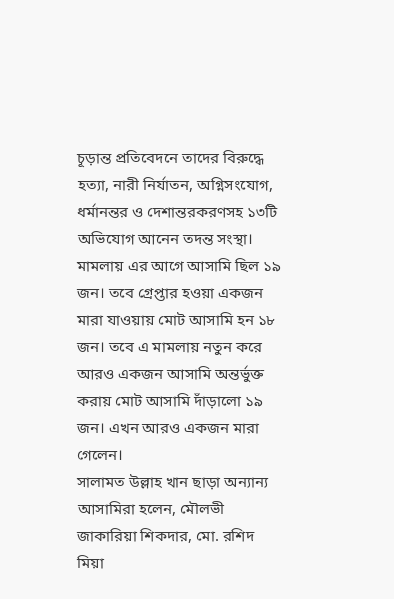চূড়ান্ত প্রতিবেদনে তাদের বিরুদ্ধে হত্যা, নারী নির্যাতন, অগ্নিসংযোগ, ধর্মানন্তর ও দেশান্তরকরণসহ ১৩টি অভিযোগ আনেন তদন্ত সংস্থা।
মামলায় এর আগে আসামি ছিল ১৯ জন। তবে গ্রেপ্তার হওয়া একজন মারা যাওয়ায় মোট আসামি হন ১৮ জন। তবে এ মামলায় নতুন করে আরও একজন আসামি অন্তর্ভুক্ত করায় মোট আসামি দাঁড়ালো ১৯ জন। এখন আরও একজন মারা গেলেন।
সালামত উল্লাহ খান ছাড়া অন্যান্য আসামিরা হলেন, মৌলভী জাকারিয়া শিকদার, মো. রশিদ মিয়া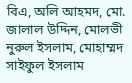বিএ, অলি আহমদ, মো. জালাল উদ্দিন, মোলভী নুরুল ইসলাম, মোহাম্মদ সাইফুল ইসলাম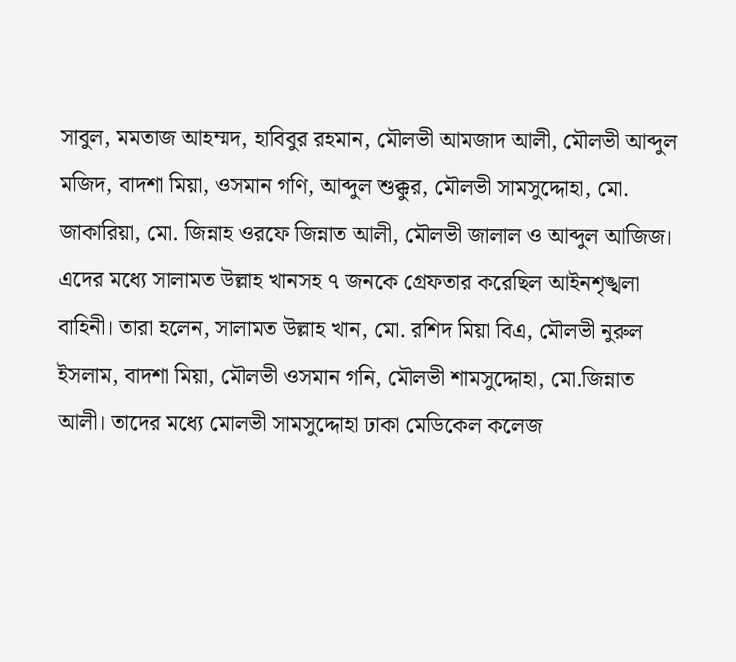সাবুল, মমতাজ আহম্মদ, হাবিবুর রহমান, মৌলভী আমজাদ আলী, মৌলভী আব্দুল মজিদ, বাদশা মিয়া, ওসমান গণি, আব্দুল শুক্কুর, মৌলভী সামসুদ্দোহা, মো. জাকারিয়া, মো. জিন্নাহ ওরফে জিন্নাত আলী, মৌলভী জালাল ও আব্দুল আজিজ।
এদের মধ্যে সালামত উল্লাহ খানসহ ৭ জনকে গ্রেফতার করেছিল আইনশৃঙ্খলা বাহিনী। তারা হলেন, সালামত উল্লাহ খান, মো. রশিদ মিয়া বিএ, মৌলভী নুরুল ইসলাম, বাদশা মিয়া, মৌলভী ওসমান গনি, মৌলভী শামসুদ্দোহা, মো.জিন্নাত আলী। তাদের মধ্যে মোলভী সামসুদ্দোহা ঢাকা মেডিকেল কলেজ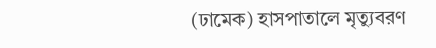(ঢামেক) হাসপাতালে মৃত্যুবরণ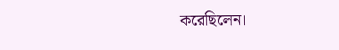করেছিলেন।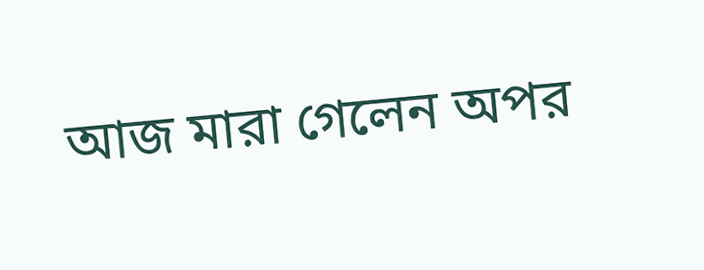আজ মারা গেলেন অপর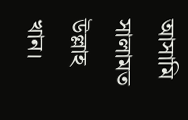আসামি সালামত উল্লাহ খান।